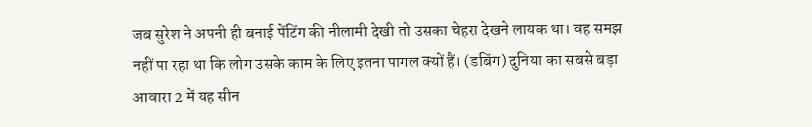जब सुरेश ने अपनी ही बनाई पेंटिंग की नीलामी देखी तो उसका चेहरा देखने लायक था। वह समझ नहीं पा रहा था कि लोग उसके काम के लिए इतना पागल क्यों हैं। (डबिंग) दुनिया का सबसे बड़ा आवारा 2 में यह सीन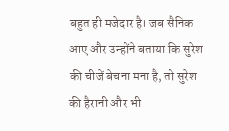बहुत ही मजेदार है। जब सैनिक आए और उन्होंने बताया कि सुरेश की चीजें बेचना मना है, तो सुरेश की हैरानी और भी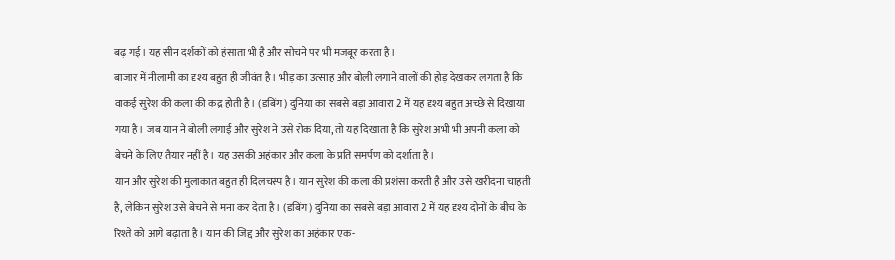बढ़ गई। यह सीन दर्शकों को हंसाता भी है और सोचने पर भी मजबूर करता है।
बाजार में नीलामी का दृश्य बहुत ही जीवंत है। भीड़ का उत्साह और बोली लगाने वालों की होड़ देखकर लगता है कि वाकई सुरेश की कला की कद्र होती है। (डबिंग) दुनिया का सबसे बड़ा आवारा 2 में यह दृश्य बहुत अच्छे से दिखाया गया है। जब यान ने बोली लगाई और सुरेश ने उसे रोक दिया, तो यह दिखाता है कि सुरेश अभी भी अपनी कला को बेचने के लिए तैयार नहीं है। यह उसकी अहंकार और कला के प्रति समर्पण को दर्शाता है।
यान और सुरेश की मुलाकात बहुत ही दिलचस्प है। यान सुरेश की कला की प्रशंसा करती है और उसे खरीदना चाहती है, लेकिन सुरेश उसे बेचने से मना कर देता है। (डबिंग) दुनिया का सबसे बड़ा आवारा 2 में यह दृश्य दोनों के बीच के रिश्ते को आगे बढ़ाता है। यान की जिद्द और सुरेश का अहंकार एक-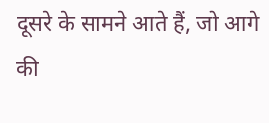दूसरे के सामने आते हैं, जो आगे की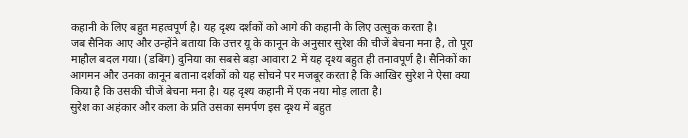कहानी के लिए बहुत महत्वपूर्ण है। यह दृश्य दर्शकों को आगे की कहानी के लिए उत्सुक करता है।
जब सैनिक आए और उन्होंने बताया कि उत्तर यू के कानून के अनुसार सुरेश की चीजें बेचना मना है, तो पूरा माहौल बदल गया। (डबिंग) दुनिया का सबसे बड़ा आवारा 2 में यह दृश्य बहुत ही तनावपूर्ण है। सैनिकों का आगमन और उनका कानून बताना दर्शकों को यह सोचने पर मजबूर करता है कि आखिर सुरेश ने ऐसा क्या किया है कि उसकी चीजें बेचना मना है। यह दृश्य कहानी में एक नया मोड़ लाता है।
सुरेश का अहंकार और कला के प्रति उसका समर्पण इस दृश्य में बहुत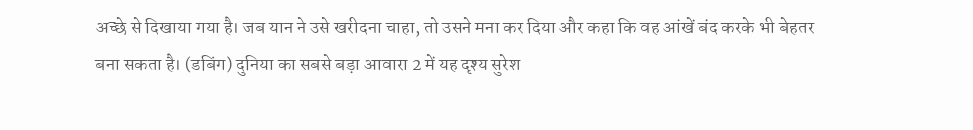अच्छे से दिखाया गया है। जब यान ने उसे खरीदना चाहा, तो उसने मना कर दिया और कहा कि वह आंखें बंद करके भी बेहतर बना सकता है। (डबिंग) दुनिया का सबसे बड़ा आवारा 2 में यह दृश्य सुरेश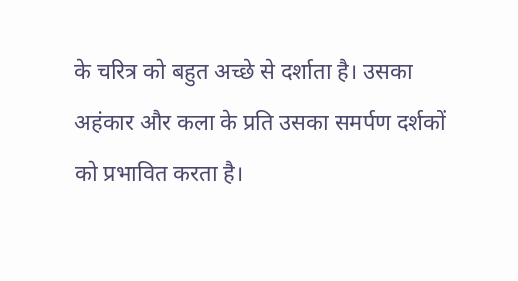के चरित्र को बहुत अच्छे से दर्शाता है। उसका अहंकार और कला के प्रति उसका समर्पण दर्शकों को प्रभावित करता है।